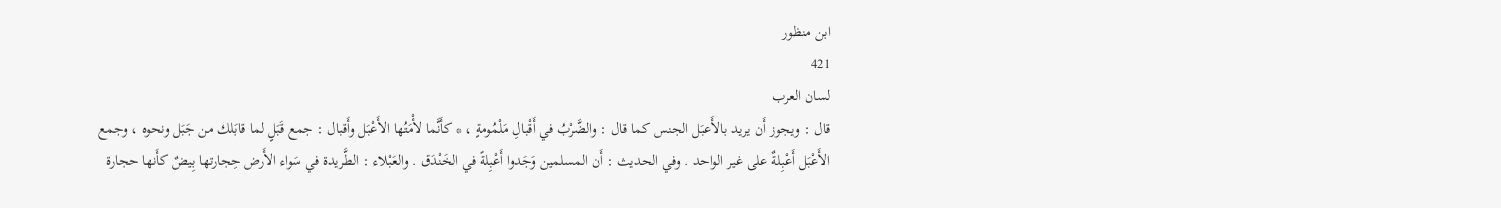ابن منظور
421
لسان العرب
قال : ويجوز أَن يريد بالأَعبَل الجنس كما قال : والضَّرْبُ في أَقْبالِ مَلْمُومةٍ ، * كأَنَّما لأْمَتُها الأَعْبَل وأَقبال : جمع قَبَلٍ لما قابَلك من جَبَل ونحوه ، وجمع الأَعْبَل أَعْبِلةٌ على غير الواحد . وفي الحديث : أَن المسلمين وَجَدوا أَعْبِلةً في الخَنْدَق . والعَبْلاء : الطَّريدة في سَواء الأَرض حِجارتها بِيضٌ كأَنها حجارة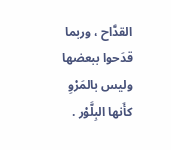القدَّاح ، وربما قدَحوا ببعضها وليس بالمَرْوِ كأَنها البِلَّوْر .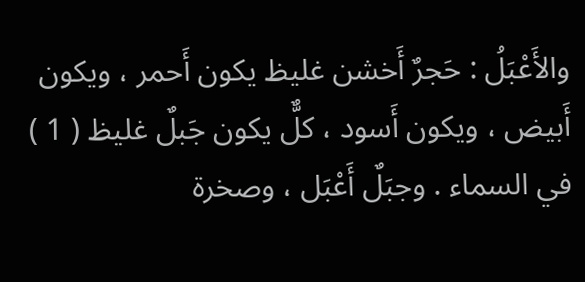والأَعْبَلُ : حَجرٌ أَخشن غليظ يكون أَحمر ، ويكون أَبيض ، ويكون أَسود ، كلٌّ يكون جَبلٌ غليظ ( 1 ) في السماء . وجبَلٌ أَعْبَل ، وصخرة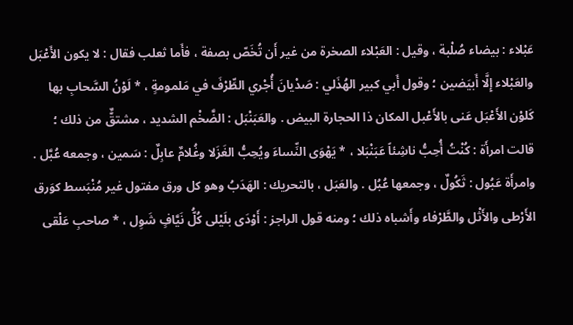عَبْلاء : بيضاء صُلْبة ، وقيل : العَبْلاء الصخرة من غير أَن تُخَصّ بصفة ، فأَما ثعلب فقال : لا يكون الأَعْبَل والعَبْلاء إِلَّا أَبيَضين ؛ وقول أَبي كبير الهُذَلي : صَدْيانَ أُجْري الطِّرْفَ في مَلمومةٍ ، * لَوْنُ السَّحابِ بها كَلوْن الأَعْبَل عَنى بالأَعْبل المكان ذا الحجارة البيض . والعَبَنْبَل : الضَّخْم الشديد ، مشتقٌّ من ذلك ؛ قالت امرأَة : كُنْتُ أُحِبُّ ناشِئاً عَبَنْبَلا ، * يَهْوَى النِّساءَ ويُحِبُّ الغَزَلا وغُلامٌ عابِلٌ : سَمين ، وجمعه عُبَّل . وامرأَة عَبُول : ثَكُولٌ ، وجمعها عُبُل . والعَبَل ، بالتحريك : الهَدَبُ وهو كل ورق مفتول غير مُنْبَسط كوَرق الأَرْطى والأَثْل والطَّرْفاء وأَشباه ذلك ؛ ومنه قول الراجز : أَوْدَى بلَيْلى كُلُّ نَيَّافٍ شَوِل ، * صاحبِ عَلْقى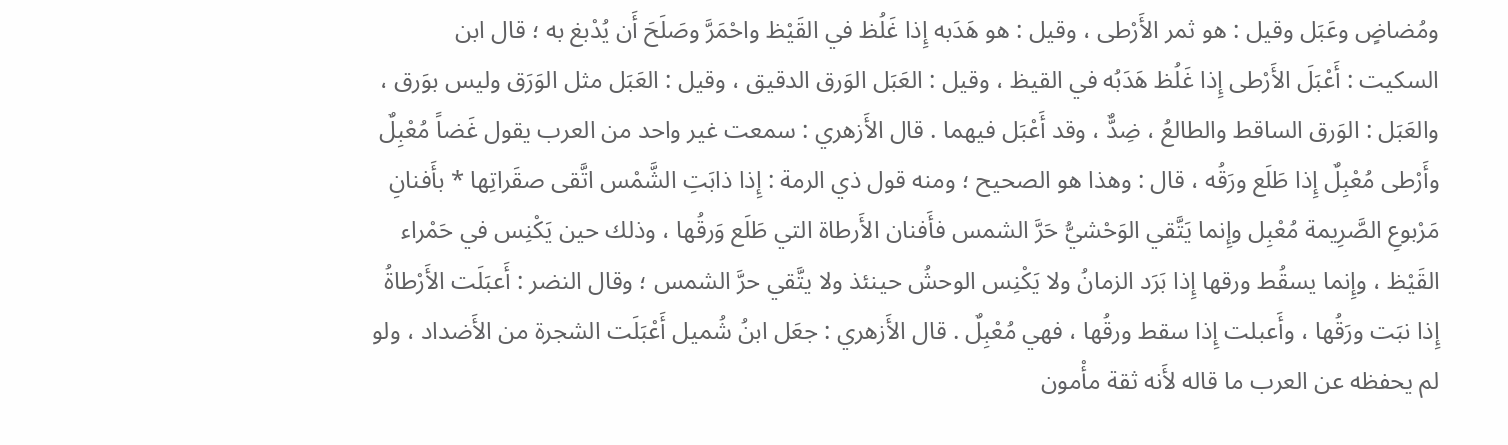ومُضاضٍ وعَبَل وقيل : هو ثمر الأَرْطى ، وقيل : هو هَدَبه إِذا غَلُظ في القَيْظ واحْمَرَّ وصَلَحَ أَن يُدْبغ به ؛ قال ابن السكيت : أَعْبَلَ الأَرْطى إِذا غَلُظ هَدَبُه في القيظ ، وقيل : العَبَل الوَرق الدقيق ، وقيل : العَبَل مثل الوَرَق وليس بوَرق ، والعَبَل : الوَرق الساقط والطالعُ ، ضِدٌّ ، وقد أَعْبَل فيهما . قال الأَزهري : سمعت غير واحد من العرب يقول غَضاً مُعْبِلٌ وأَرْطى مُعْبِلٌ إِذا طَلَع ورَقُه ، قال : وهذا هو الصحيح ؛ ومنه قول ذي الرمة : إِذا ذابَتِ الشَّمْس اتَّقى صقَراتِها * بأَفنانِ مَرْبوعِ الصَّرِيمة مُعْبِل وإِنما يَتَّقي الوَحْشيُّ حَرَّ الشمس فأَفنان الأَرطاة التي طَلَع وَرقُها ، وذلك حين يَكْنِس في حَمْراء القَيْظ ، وإِنما يسقُط ورقها إِذا بَرَد الزمانُ ولا يَكْنِس الوحشُ حينئذ ولا يتَّقي حرَّ الشمس ؛ وقال النضر : أَعبَلَت الأَرْطاةُ إِذا نبَت ورَقُها ، وأَعبلت إِذا سقط ورقُها ، فهي مُعْبِلٌ . قال الأَزهري : جعَل ابنُ شُميل أَعْبَلَت الشجرة من الأَضداد ، ولو لم يحفظه عن العرب ما قاله لأَنه ثقة مأْمون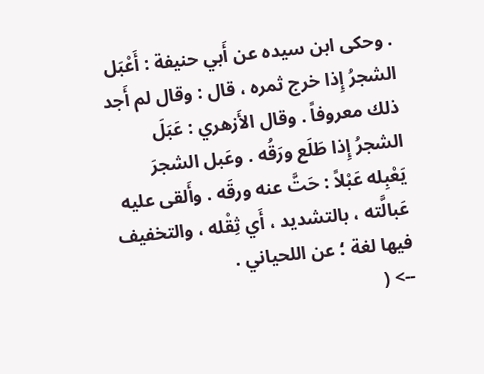. وحكى ابن سيده عن أَبي حنيفة : أَعْبَل الشجرُ إِذا خرج ثمره ، قال : وقال لم أَجد ذلك معروفاً . وقال الأَزهري : عَبَلَ الشجرُ إِذا طَلَع ورَقُه . وعَبل الشجرَ يَعْبِله عَبْلاً : حَتَّ عنه ورقَه . وأَلقى عليه عَبالَّته ، بالتشديد ، أَي ثِقْله ، والتخفيف فيها لغة ؛ عن اللحياني .
--> (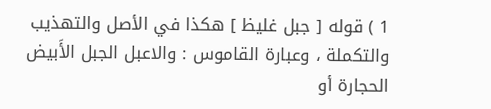1 ) قوله [ جبل غليظ ] هكذا في الأصل والتهذيب والتكملة ، وعبارة القاموس : والاعبل الجبل الأَبيض الحجارة أو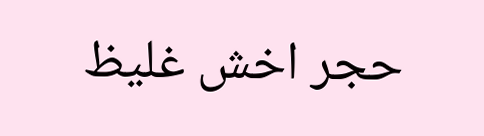حجر اخش غليظ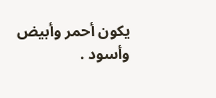يكون أحمر وأبيض وأسود .